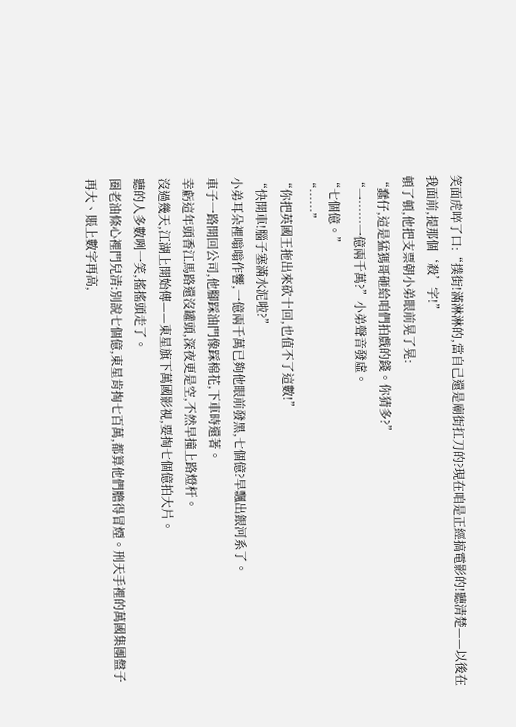笑面虎啐了口:“撲街!滿淋淋的,當自己還是廟街扛刀的?現在咱是正經搞電影的!聽清楚——以後在我面前,提那個‘殺’字!”
頓了頓,他把支票朝小弟眼前晃了晃:
“蠢仔,這是猛獁哥砸給咱們拍戲的錢。你猜多?”
“一……一億兩千萬?”小弟聲音發虛。
“七個億。”
“……”
“你把英國王拖出來砍十回,也值不了這數!”
“快開車!腦子塞滿水泥啦?”
小弟耳朵裡嗡嗡作響,一億兩千萬已夠他眼前發黑,七個億?早飄出銀河系了。
車子一路開回公司,他腳踩油門像踩棉花,下車時還著。
幸虧這年頭香江馬路還沒罐頭,深夜更是空,不然早撞上路燈杆。
沒過幾天,江湖上開始傳——東星旗下萬國影視,要掏七個億拍大片。
聽的人多數咧一笑,搖搖頭走了。
圈老油條心裡門兒清:別說七個億,東星肯掏七百萬,都算他們膽得冒煙。刑天手裡的萬國集團盤子再大、賬上數字再高,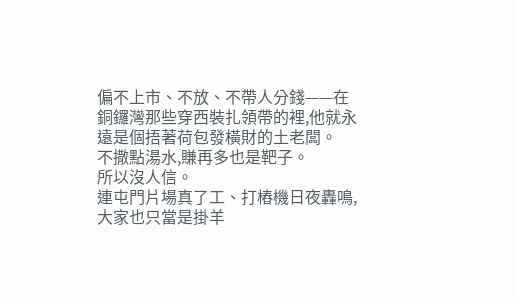偏不上市、不放、不帶人分錢——在銅鑼灣那些穿西裝扎領帶的裡,他就永遠是個捂著荷包發橫財的土老闆。
不撒點湯水,賺再多也是靶子。
所以沒人信。
連屯門片場真了工、打樁機日夜轟鳴,大家也只當是掛羊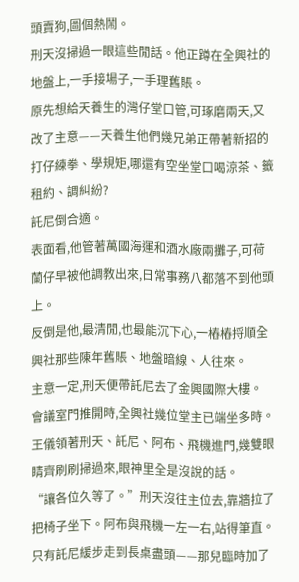頭賣狗,圖個熱鬧。
刑天沒掃過一眼這些閒話。他正蹲在全興社的地盤上,一手接場子,一手理舊賬。
原先想給天養生的灣仔堂口管,可琢磨兩天,又改了主意——天養生他們幾兄弟正帶著新招的打仔練拳、學規矩,哪還有空坐堂口喝涼茶、籤租約、調糾紛?
託尼倒合適。
表面看,他管著萬國海運和酒水廠兩攤子,可荷蘭仔早被他調教出來,日常事務八都落不到他頭上。
反倒是他,最清閒,也最能沉下心,一樁樁捋順全興社那些陳年舊賬、地盤暗線、人往來。
主意一定,刑天便帶託尼去了金興國際大樓。
會議室門推開時,全興社幾位堂主已端坐多時。
王儀領著刑天、託尼、阿布、飛機進門,幾雙眼睛齊刷刷掃過來,眼神里全是沒說的話。
“讓各位久等了。”刑天沒往主位去,靠牆拉了把椅子坐下。阿布與飛機一左一右,站得筆直。
只有託尼緩步走到長桌盡頭——那兒臨時加了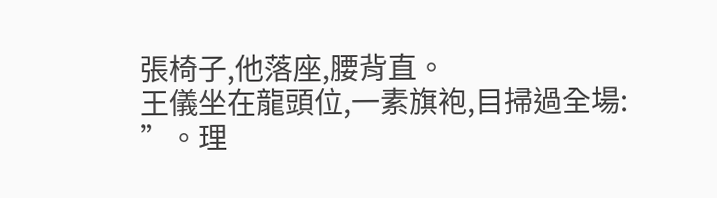張椅子,他落座,腰背直。
王儀坐在龍頭位,一素旗袍,目掃過全場:
”。理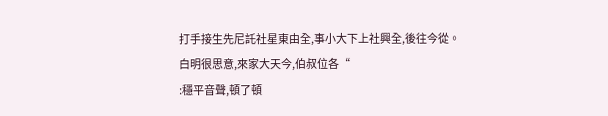打手接生先尼託社星東由全,事小大下上社興全,後往今從。白明很思意,來家大天今,伯叔位各“
:穩平音聲,頓了頓